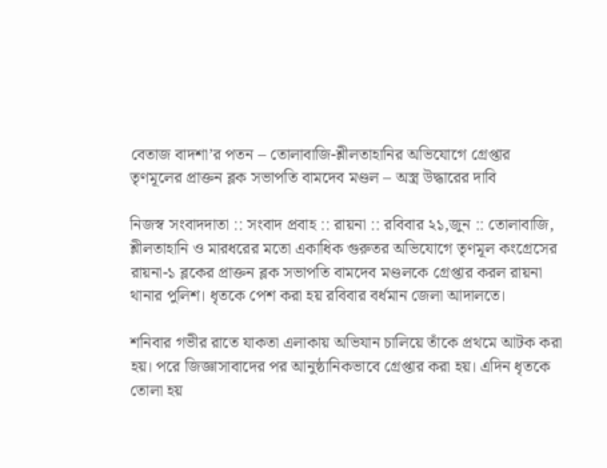বেতাজ বাদশা’র পতন – তোলাবাজি-শ্লীলতাহানির অভিযোগে গ্রেপ্তার তৃণমূলের প্রাক্তন ব্লক সভাপতি বামদেব মণ্ডল – অস্ত্র উদ্ধারের দাবি

নিজস্ব সংবাদদাতা :: সংবাদ প্রবাহ :: রায়না :: রবিবার ২১,জুন :: তোলাবাজি, শ্লীলতাহানি ও মারধরের মতো একাধিক গুরুতর অভিযোগে তৃণমূল কংগ্রেসের রায়না-১ ব্লকের প্রাক্তন ব্লক সভাপতি বামদেব মণ্ডলকে গ্রেপ্তার করল রায়না থানার পুলিশ। ধৃতকে পেশ করা হয় রবিবার বর্ধমান জেলা আদালতে।

শনিবার গভীর রাতে যাকতা এলাকায় অভিযান চালিয়ে তাঁকে প্রথমে আটক করা হয়। পরে জিজ্ঞাসাবাদের পর আনুষ্ঠানিকভাবে গ্রেপ্তার করা হয়। এদিন ধৃতকে তোলা হয়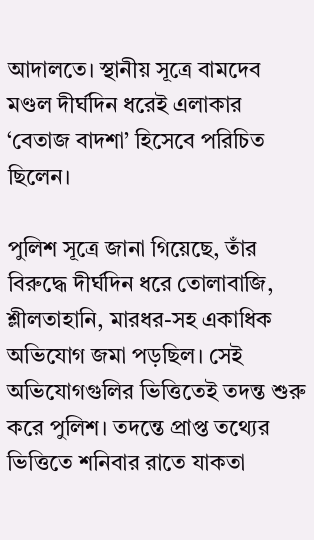আদালতে। স্থানীয় সূত্রে বামদেব মণ্ডল দীর্ঘদিন ধরেই এলাকার ‘বেতাজ বাদশা’ হিসেবে পরিচিত ছিলেন।

পুলিশ সূত্রে জানা গিয়েছে, তাঁর বিরুদ্ধে দীর্ঘদিন ধরে তোলাবাজি, শ্লীলতাহানি, মারধর-সহ একাধিক অভিযোগ জমা পড়ছিল। সেই অভিযোগগুলির ভিত্তিতেই তদন্ত শুরু করে পুলিশ। তদন্তে প্রাপ্ত তথ্যের ভিত্তিতে শনিবার রাতে যাকতা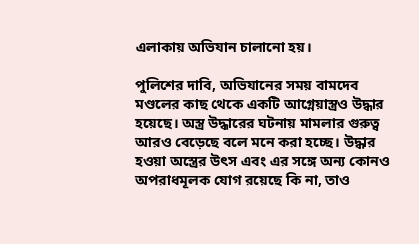এলাকায় অভিযান চালানো হয়।

পুলিশের দাবি, অভিযানের সময় বামদেব মণ্ডলের কাছ থেকে একটি আগ্নেয়াস্ত্রও উদ্ধার হয়েছে। অস্ত্র উদ্ধারের ঘটনায় মামলার গুরুত্ব আরও বেড়েছে বলে মনে করা হচ্ছে। উদ্ধার হওয়া অস্ত্রের উৎস এবং এর সঙ্গে অন্য কোনও অপরাধমূলক যোগ রয়েছে কি না, তাও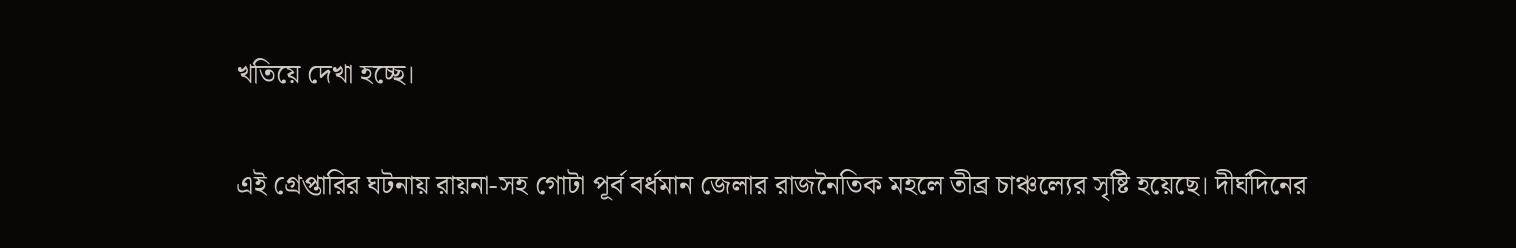খতিয়ে দেখা হচ্ছে।

এই গ্রেপ্তারির ঘটনায় রায়না-সহ গোটা পূর্ব বর্ধমান জেলার রাজনৈতিক মহলে তীব্র চাঞ্চল্যের সৃষ্টি হয়েছে। দীর্ঘদিনের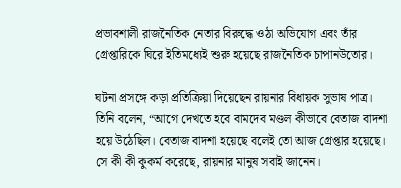প্রভাবশালী রাজনৈতিক নেতার বিরুদ্ধে ওঠা অভিযোগ এবং তাঁর গ্রেপ্তারিকে ঘিরে ইতিমধ্যেই শুরু হয়েছে রাজনৈতিক চাপানউতোর।

ঘটনা প্রসঙ্গে কড়া প্রতিক্রিয়া দিয়েছেন রায়নার বিধায়ক সুভাষ পাত্র। তিনি বলেন, “আগে দেখতে হবে বামদেব মণ্ডল কীভাবে বেতাজ বাদশা হয়ে উঠেছিল। বেতাজ বাদশা হয়েছে বলেই তো আজ গ্রেপ্তার হয়েছে। সে কী কী কুকর্ম করেছে, রায়নার মানুষ সবাই জানেন।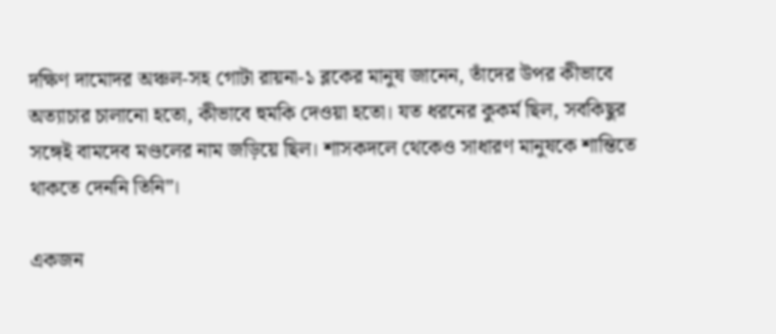দক্ষিণ দামোদর অঞ্চল-সহ গোটা রায়না-১ ব্লকের মানুষ জানেন, তাঁদের উপর কীভাবে অত্যাচার চালানো হতো, কীভাবে হুমকি দেওয়া হতো। যত ধরনের কুকর্ম ছিল, সবকিছুর সঙ্গেই বামদেব মণ্ডলের নাম জড়িয়ে ছিল। শাসকদলে থেকেও সাধারণ মানুষকে শান্তিতে থাকতে দেননি তিনি”।

একজন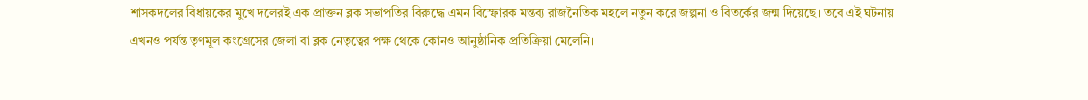শাসকদলের বিধায়কের মুখে দলেরই এক প্রাক্তন ব্লক সভাপতির বিরুদ্ধে এমন বিস্ফোরক মন্তব্য রাজনৈতিক মহলে নতুন করে জল্পনা ও বিতর্কের জন্ম দিয়েছে। তবে এই ঘটনায় এখনও পর্যন্ত তৃণমূল কংগ্রেসের জেলা বা ব্লক নেতৃত্বের পক্ষ থেকে কোনও আনুষ্ঠানিক প্রতিক্রিয়া মেলেনি।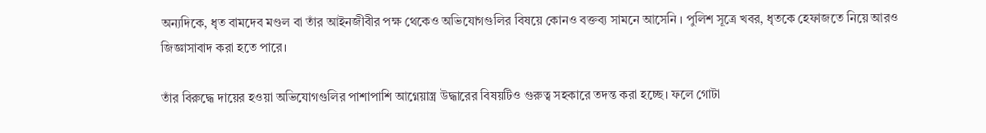অন্যদিকে, ধৃত বামদেব মণ্ডল বা তাঁর আইনজীবীর পক্ষ থেকেও অভিযোগগুলির বিষয়ে কোনও বক্তব্য সামনে আসেনি । পুলিশ সূত্রে খবর, ধৃতকে হেফাজতে নিয়ে আরও জিজ্ঞাসাবাদ করা হতে পারে।

তাঁর বিরুদ্ধে দায়ের হওয়া অভিযোগগুলির পাশাপাশি আগ্নেয়াস্ত্র উদ্ধারের বিষয়টিও গুরুত্ব সহকারে তদন্ত করা হচ্ছে। ফলে গোটা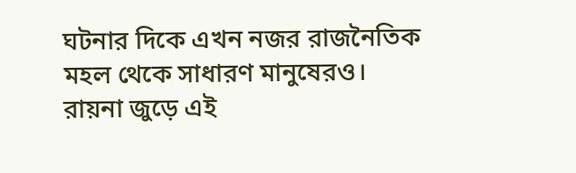ঘটনার দিকে এখন নজর রাজনৈতিক মহল থেকে সাধারণ মানুষেরও। রায়না জুড়ে এই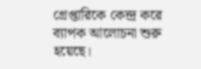গ্রেপ্তারিকে কেন্দ্র করে ব্যাপক আলোচনা শুরু হয়েছে।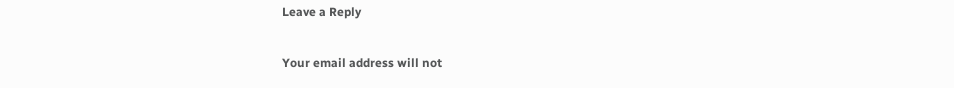Leave a Reply

Your email address will not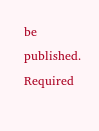be published. Required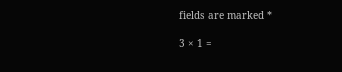fields are marked *

3 × 1 =